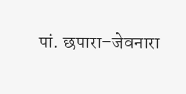पां. छपारा–जेवनारा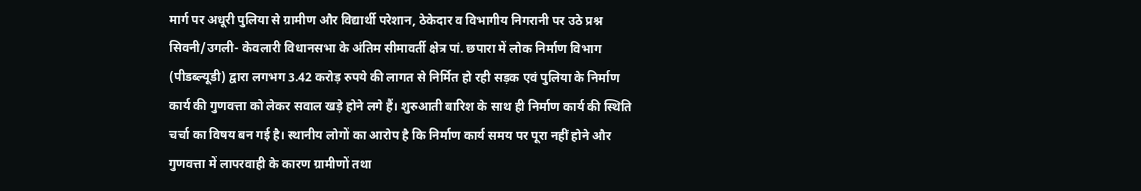मार्ग पर अधूरी पुलिया से ग्रामीण और विद्यार्थी परेशान, ठेकेदार व विभागीय निगरानी पर उठे प्रश्न
सिवनी/उगली- केवलारी विधानसभा के अंतिम सीमावर्ती क्षेत्र पां. छपारा में लोक निर्माण विभाग (पीडब्ल्यूडी) द्वारा लगभग 3.42 करोड़ रुपये की लागत से निर्मित हो रही सड़क एवं पुलिया के निर्माण कार्य की गुणवत्ता को लेकर सवाल खड़े होने लगे हैं। शुरुआती बारिश के साथ ही निर्माण कार्य की स्थिति चर्चा का विषय बन गई है। स्थानीय लोगों का आरोप है कि निर्माण कार्य समय पर पूरा नहीं होने और गुणवत्ता में लापरवाही के कारण ग्रामीणों तथा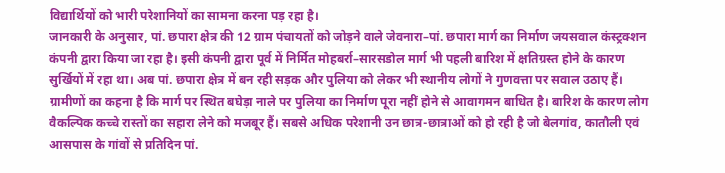विद्यार्थियों को भारी परेशानियों का सामना करना पड़ रहा है।
जानकारी के अनुसार, पां. छपारा क्षेत्र की 12 ग्राम पंचायतों को जोड़ने वाले जेवनारा–पां. छपारा मार्ग का निर्माण जयसवाल कंस्ट्रक्शन कंपनी द्वारा किया जा रहा है। इसी कंपनी द्वारा पूर्व में निर्मित मोहबर्रा–सारसडोल मार्ग भी पहली बारिश में क्षतिग्रस्त होने के कारण सुर्खियों में रहा था। अब पां. छपारा क्षेत्र में बन रही सड़क और पुलिया को लेकर भी स्थानीय लोगों ने गुणवत्ता पर सवाल उठाए हैं।
ग्रामीणों का कहना है कि मार्ग पर स्थित बघेड़ा नाले पर पुलिया का निर्माण पूरा नहीं होने से आवागमन बाधित है। बारिश के कारण लोग वैकल्पिक कच्चे रास्तों का सहारा लेने को मजबूर हैं। सबसे अधिक परेशानी उन छात्र-छात्राओं को हो रही है जो बेलगांव, कातौली एवं आसपास के गांवों से प्रतिदिन पां.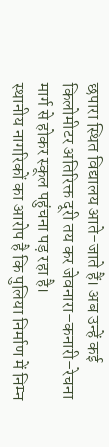छपारा स्थित विद्यालय आते-जाते हैं। अब उन्हें कई किलोमीटर अतिरिक्त दूरी तय कर जेवनारा–कनारी–रेचना मार्ग से होकर स्कूल पहुंचना पड़ रहा है।
स्थानीय नागरिकों का आरोप है कि पुलिया निर्माण में निम्न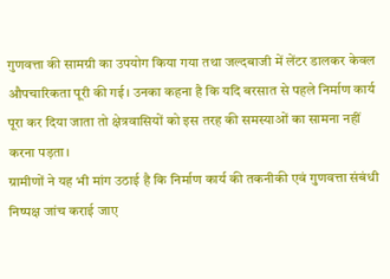गुणवत्ता की सामग्री का उपयोग किया गया तथा जल्दबाजी में लेंटर डालकर केवल औपचारिकता पूरी की गई। उनका कहना है कि यदि बरसात से पहले निर्माण कार्य पूरा कर दिया जाता तो क्षेत्रवासियों को इस तरह की समस्याओं का सामना नहीं करना पड़ता।
ग्रामीणों ने यह भी मांग उठाई है कि निर्माण कार्य की तकनीकी एवं गुणवत्ता संबंधी निष्पक्ष जांच कराई जाए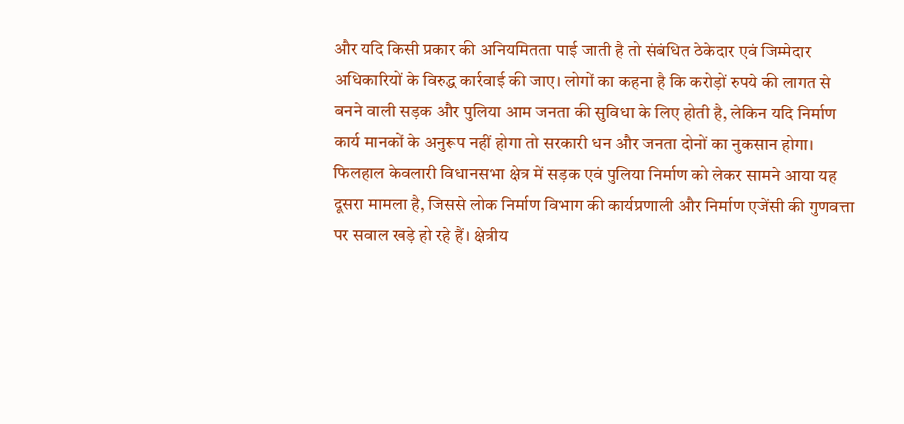और यदि किसी प्रकार की अनियमितता पाई जाती है तो संबंधित ठेकेदार एवं जिम्मेदार अधिकारियों के विरुद्ध कार्रवाई की जाए। लोगों का कहना है कि करोड़ों रुपये की लागत से बनने वाली सड़क और पुलिया आम जनता की सुविधा के लिए होती है, लेकिन यदि निर्माण कार्य मानकों के अनुरूप नहीं होगा तो सरकारी धन और जनता दोनों का नुकसान होगा।
फिलहाल केवलारी विधानसभा क्षेत्र में सड़क एवं पुलिया निर्माण को लेकर सामने आया यह दूसरा मामला है, जिससे लोक निर्माण विभाग की कार्यप्रणाली और निर्माण एजेंसी की गुणवत्ता पर सवाल खड़े हो रहे हैं। क्षेत्रीय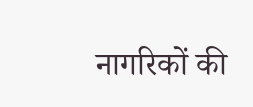नागरिकों की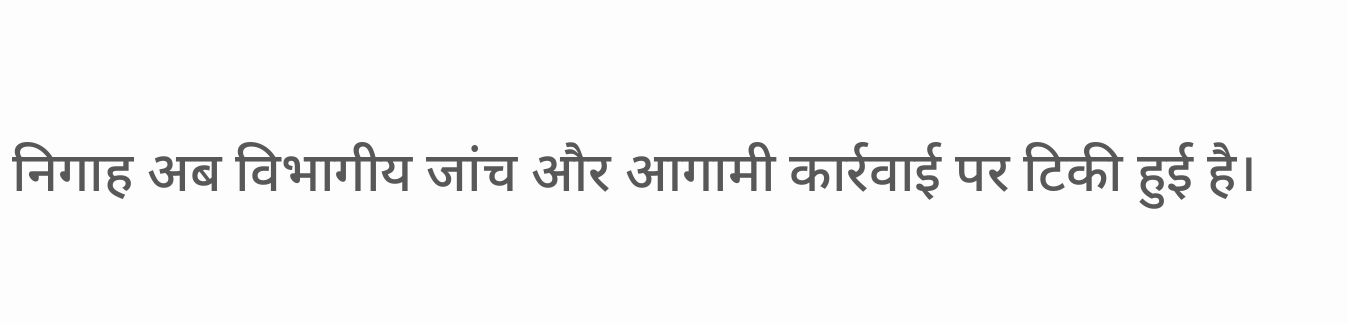निगाह अब विभागीय जांच और आगामी कार्रवाई पर टिकी हुई है।